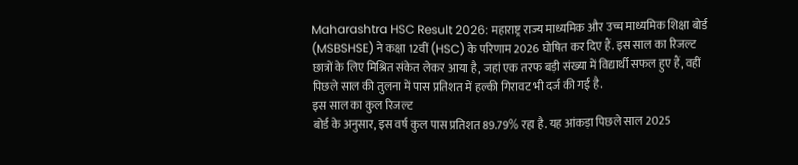Maharashtra HSC Result 2026: महाराष्ट्र राज्य माध्यमिक और उच्च माध्यमिक शिक्षा बोर्ड (MSBSHSE) ने कक्षा 12वीं (HSC) के परिणाम 2026 घोषित कर दिए हैं. इस साल का रिजल्ट छात्रों के लिए मिश्रित संकेत लेकर आया है, जहां एक तरफ बड़ी संख्या में विद्यार्थी सफल हुए हैं, वहीं पिछले साल की तुलना में पास प्रतिशत में हल्की गिरावट भी दर्ज की गई है.
इस साल का कुल रिजल्ट
बोर्ड के अनुसार, इस वर्ष कुल पास प्रतिशत 89.79% रहा है. यह आंकड़ा पिछले साल 2025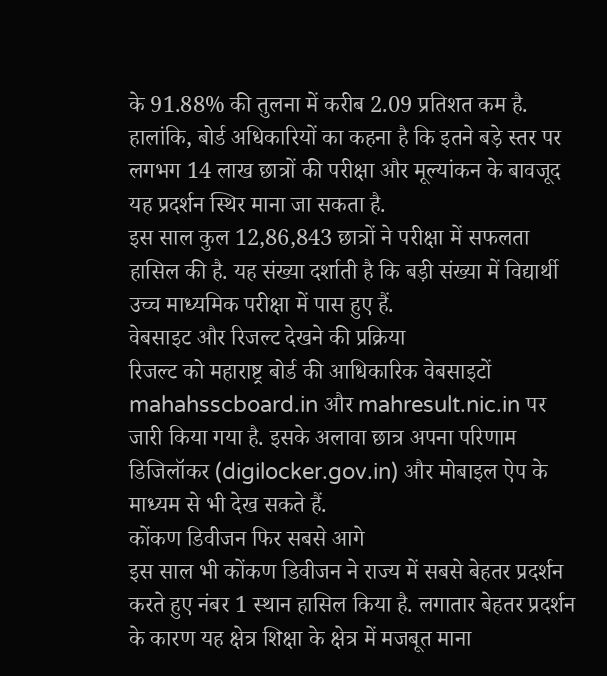के 91.88% की तुलना में करीब 2.09 प्रतिशत कम है. हालांकि, बोर्ड अधिकारियों का कहना है कि इतने बड़े स्तर पर लगभग 14 लाख छात्रों की परीक्षा और मूल्यांकन के बावजूद यह प्रदर्शन स्थिर माना जा सकता है.
इस साल कुल 12,86,843 छात्रों ने परीक्षा में सफलता हासिल की है. यह संख्या दर्शाती है कि बड़ी संख्या में विद्यार्थी उच्च माध्यमिक परीक्षा में पास हुए हैं.
वेबसाइट और रिजल्ट देखने की प्रक्रिया
रिजल्ट को महाराष्ट्र बोर्ड की आधिकारिक वेबसाइटों mahahsscboard.in और mahresult.nic.in पर जारी किया गया है. इसके अलावा छात्र अपना परिणाम डिजिलॉकर (digilocker.gov.in) और मोबाइल ऐप के माध्यम से भी देख सकते हैं.
कोंकण डिवीजन फिर सबसे आगे
इस साल भी कोंकण डिवीजन ने राज्य में सबसे बेहतर प्रदर्शन करते हुए नंबर 1 स्थान हासिल किया है. लगातार बेहतर प्रदर्शन के कारण यह क्षेत्र शिक्षा के क्षेत्र में मजबूत माना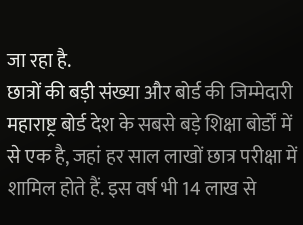जा रहा है.
छात्रों की बड़ी संख्या और बोर्ड की जिम्मेदारी
महाराष्ट्र बोर्ड देश के सबसे बड़े शिक्षा बोर्डों में से एक है, जहां हर साल लाखों छात्र परीक्षा में शामिल होते हैं. इस वर्ष भी 14 लाख से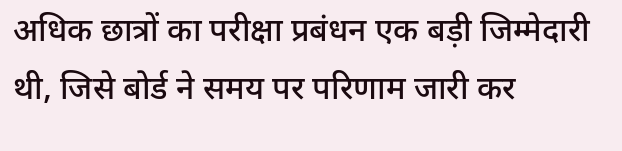अधिक छात्रों का परीक्षा प्रबंधन एक बड़ी जिम्मेदारी थी, जिसे बोर्ड ने समय पर परिणाम जारी कर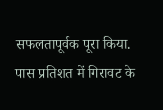सफलतापूर्वक पूरा किया.
पास प्रतिशत में गिरावट के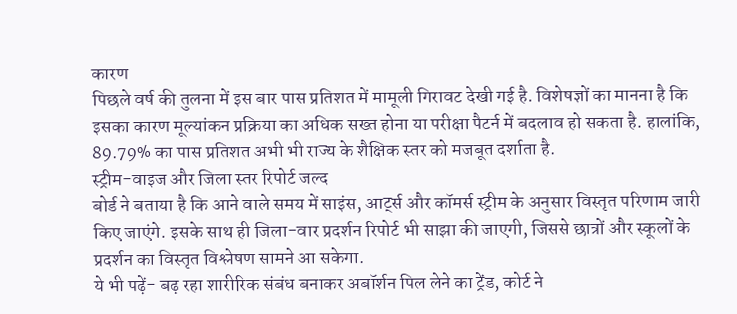कारण
पिछले वर्ष की तुलना में इस बार पास प्रतिशत में मामूली गिरावट देखी गई है. विशेषज्ञों का मानना है कि इसका कारण मूल्यांकन प्रक्रिया का अधिक सख्त होना या परीक्षा पैटर्न में बदलाव हो सकता है. हालांकि, 89.79% का पास प्रतिशत अभी भी राज्य के शैक्षिक स्तर को मजबूत दर्शाता है.
स्ट्रीम-वाइज और जिला स्तर रिपोर्ट जल्द
बोर्ड ने बताया है कि आने वाले समय में साइंस, आर्ट्स और कॉमर्स स्ट्रीम के अनुसार विस्तृत परिणाम जारी किए जाएंगे. इसके साथ ही जिला-वार प्रदर्शन रिपोर्ट भी साझा की जाएगी, जिससे छात्रों और स्कूलों के प्रदर्शन का विस्तृत विश्लेषण सामने आ सकेगा.
ये भी पढ़ें- बढ़ रहा शारीरिक संबंध बनाकर अबॉर्शन पिल लेने का ट्रेंड, कोर्ट ने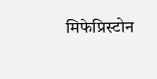मिफेप्रिस्टोन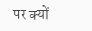पर क्यों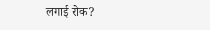लगाई रोक?